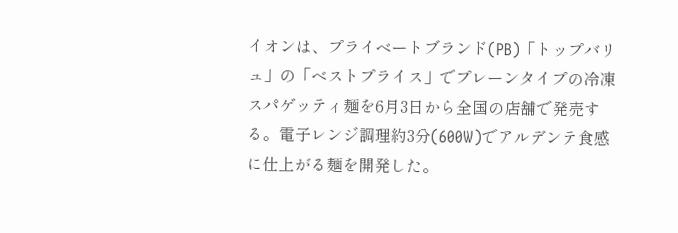イオンは、プライベートブランド(PB)「トップバリュ」の「ベストプライス」でプレーンタイプの冷凍スパゲッティ麺を6月3日から全国の店舗で発売する。電子レンジ調理約3分(600W)でアルデンテ食感に仕上がる麺を開発した。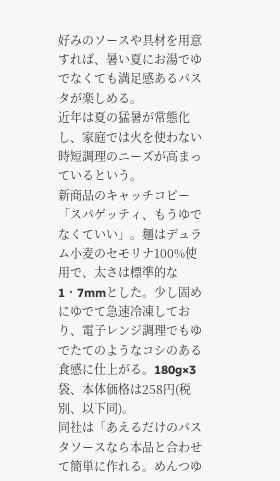好みのソースや具材を用意すれば、暑い夏にお湯でゆでなくても満足感あるパスタが楽しめる。
近年は夏の猛暑が常態化し、家庭では火を使わない時短調理のニーズが高まっているという。
新商品のキャッチコピー「スパゲッティ、もうゆでなくていい」。麺はデュラム小麦のセモリナ100%使用で、太さは標準的な1・7mmとした。少し固めにゆでて急速冷凍しており、電子レンジ調理でもゆでたてのようなコシのある食感に仕上がる。180g×3袋、本体価格は258円(税別、以下同)。
同社は「あえるだけのパスタソースなら本品と合わせて簡単に作れる。めんつゆ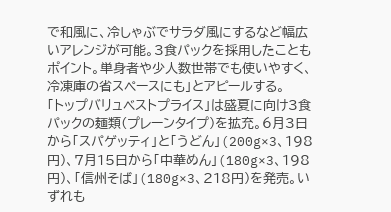で和風に、冷しゃぶでサラダ風にするなど幅広いアレンジが可能。3食パックを採用したこともポイント。単身者や少人数世帯でも使いやすく、冷凍庫の省スペースにも」とアピールする。
「トップバリュベストプライス」は盛夏に向け3食パックの麺類(プレーンタイプ)を拡充。6月3日から「スパゲッティ」と「うどん」(200g×3、198円)、7月15日から「中華めん」(180g×3、198円)、「信州そば」(180g×3、218円)を発売。いずれも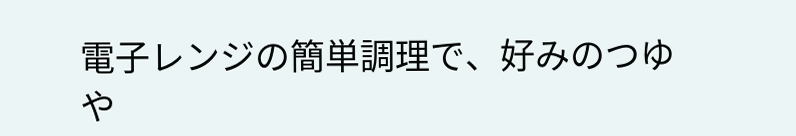電子レンジの簡単調理で、好みのつゆや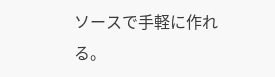ソースで手軽に作れる。